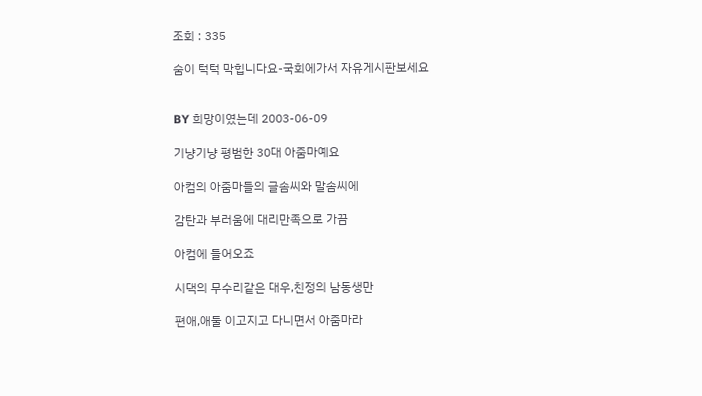조회 : 335

숨이 턱턱 막힙니다요-국회에가서 자유게시판보세요


BY 희망이였는데 2003-06-09

기냥기냥 평범한 30대 아줌마예요

아컴의 아줌마들의 글솜씨와 말솜씨에

감탄과 부러움에 대리만족으로 가끔

아컴에 들어오죠

시댁의 무수리같은 대우,친정의 남동생만

편애,애둘 이고지고 다니면서 아줌마라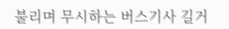불리며 무시하는 버스기사 길거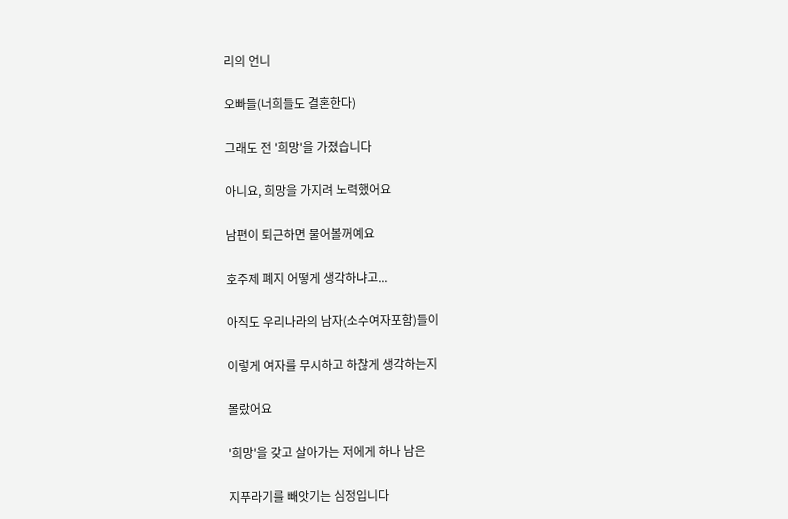리의 언니

오빠들(너희들도 결혼한다)

그래도 전 '희망'을 가졌습니다

아니요, 희망을 가지려 노력했어요

남편이 퇴근하면 물어볼꺼예요

호주제 폐지 어떻게 생각하냐고...

아직도 우리나라의 남자(소수여자포함)들이

이렇게 여자를 무시하고 하찮게 생각하는지

몰랐어요

'희망'을 갖고 살아가는 저에게 하나 남은

지푸라기를 빼앗기는 심정입니다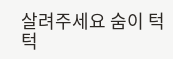살려주세요 숨이 턱턱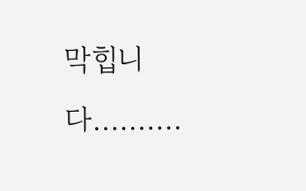막힙니다..........